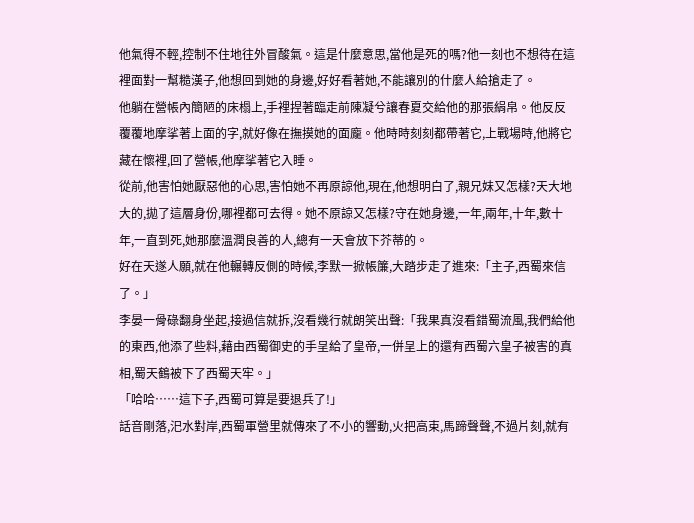他氣得不輕,控制不住地往外冒酸氣。這是什麼意思,當他是死的嗎?他一刻也不想待在這裡面對一幫糙漢子,他想回到她的身邊,好好看著她,不能讓別的什麼人給搶走了。
他躺在營帳內簡陋的床榻上,手裡捏著臨走前陳凝兮讓春夏交給他的那張絹帛。他反反覆覆地摩挲著上面的字,就好像在撫摸她的面龐。他時時刻刻都帶著它,上戰場時,他將它藏在懷裡,回了營帳,他摩挲著它入睡。
從前,他害怕她厭惡他的心思,害怕她不再原諒他,現在,他想明白了,親兄妹又怎樣?天大地大的,拋了這層身份,哪裡都可去得。她不原諒又怎樣?守在她身邊,一年,兩年,十年,數十年,一直到死,她那麼溫潤良善的人,總有一天會放下芥蒂的。
好在天遂人願,就在他輾轉反側的時候,李默一掀帳簾,大踏步走了進來:「主子,西蜀來信了。」
李晏一骨碌翻身坐起,接過信就拆,沒看幾行就朗笑出聲:「我果真沒看錯蜀流風,我們給他的東西,他添了些料,藉由西蜀御史的手呈給了皇帝,一併呈上的還有西蜀六皇子被害的真相,蜀天鶴被下了西蜀天牢。」
「哈哈……這下子,西蜀可算是要退兵了!」
話音剛落,汜水對岸,西蜀軍營里就傳來了不小的響動,火把高束,馬蹄聲聲,不過片刻,就有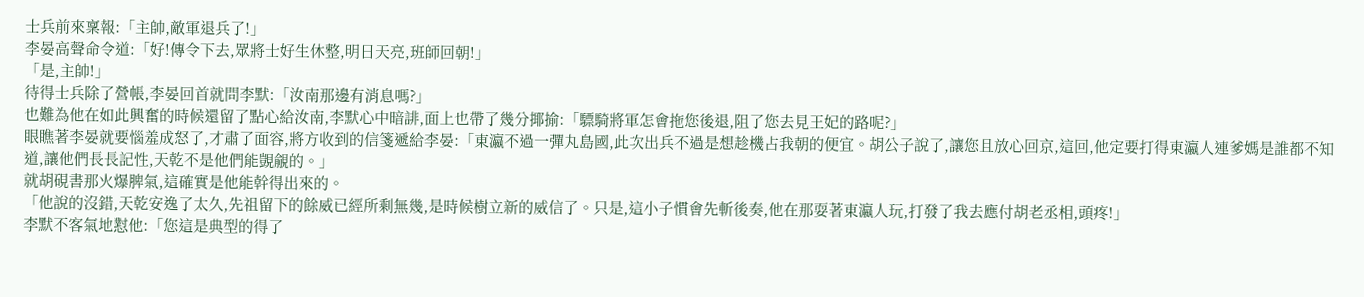士兵前來稟報:「主帥,敵軍退兵了!」
李晏高聲命令道:「好!傳令下去,眾將士好生休整,明日天亮,班師回朝!」
「是,主帥!」
待得士兵除了營帳,李晏回首就問李默:「汝南那邊有消息嗎?」
也難為他在如此興奮的時候還留了點心給汝南,李默心中暗誹,面上也帶了幾分揶揄:「驃騎將軍怎會拖您後退,阻了您去見王妃的路呢?」
眼瞧著李晏就要惱羞成怒了,才肅了面容,將方收到的信箋遞給李晏:「東瀛不過一彈丸島國,此次出兵不過是想趁機占我朝的便宜。胡公子說了,讓您且放心回京,這回,他定要打得東瀛人連爹媽是誰都不知道,讓他們長長記性,天乾不是他們能覬覦的。」
就胡硯書那火爆脾氣,這確實是他能幹得出來的。
「他說的沒錯,天乾安逸了太久,先祖留下的餘威已經所剩無幾,是時候樹立新的威信了。只是,這小子慣會先斬後奏,他在那耍著東瀛人玩,打發了我去應付胡老丞相,頭疼!」
李默不客氣地懟他:「您這是典型的得了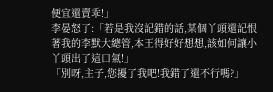便宜還賣乖!」
李晏怒了:「若是我沒記錯的話,某個丫頭還記恨著我的李默大總管,本王得好好想想,該如何讓小丫頭出了這口氣!」
「別呀,主子,您擾了我吧!我錯了還不行嗎?」